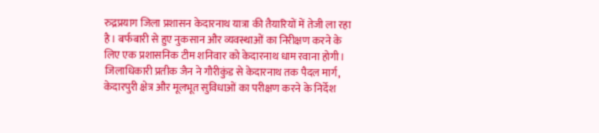रुद्रप्रयाग जिला प्रशासन केदारनाथ यात्रा की तैयारियों में तेजी ला रहा है। बर्फबारी से हुए नुकसान और व्यवस्थाओं का निरीक्षण करने के लिए एक प्रशासनिक टीम शनिवार को केदारनाथ धाम रवाना होगी।
जिलाधिकारी प्रतीक जैन ने गौरीकुंड से केदारनाथ तक पैदल मार्ग, केदारपुरी क्षेत्र और मूलभूत सुविधाओं का परीक्षण करने के निर्देश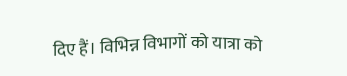दिए हैं। विभिन्न विभागों को यात्रा को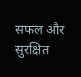सफल और सुरक्षित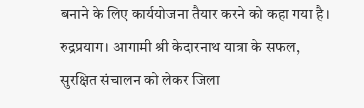बनाने के लिए कार्ययोजना तैयार करने को कहा गया है।
रुद्रप्रयाग। आगामी श्री केदारनाथ यात्रा के सफल, सुरक्षित संचालन को लेकर जिला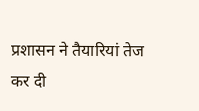प्रशासन ने तैयारियां तेज कर दी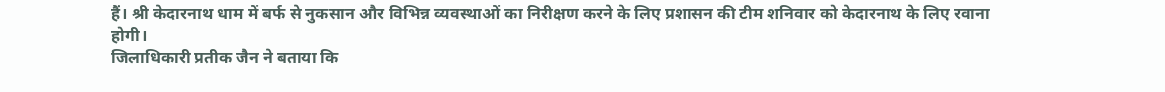हैं। श्री केदारनाथ धाम में बर्फ से नुकसान और विभिन्न व्यवस्थाओं का निरीक्षण करने के लिए प्रशासन की टीम शनिवार को केदारनाथ के लिए रवाना होगी।
जिलाधिकारी प्रतीक जैन ने बताया कि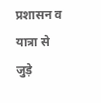प्रशासन व यात्रा से जुड़े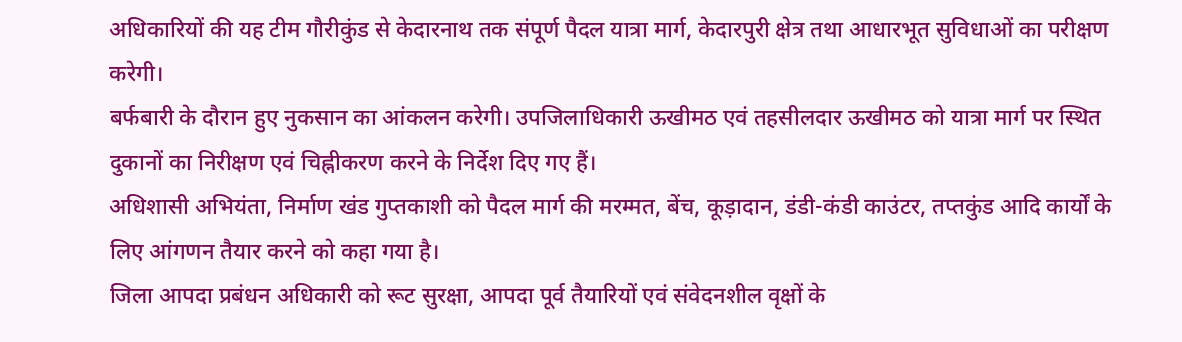अधिकारियों की यह टीम गौरीकुंड से केदारनाथ तक संपूर्ण पैदल यात्रा मार्ग, केदारपुरी क्षेत्र तथा आधारभूत सुविधाओं का परीक्षण करेगी।
बर्फबारी के दौरान हुए नुकसान का आंकलन करेगी। उपजिलाधिकारी ऊखीमठ एवं तहसीलदार ऊखीमठ को यात्रा मार्ग पर स्थित दुकानों का निरीक्षण एवं चिह्नीकरण करने के निर्देश दिए गए हैं।
अधिशासी अभियंता, निर्माण खंड गुप्तकाशी को पैदल मार्ग की मरम्मत, बेंच, कूड़ादान, डंडी-कंडी काउंटर, तप्तकुंड आदि कार्यों के लिए आंगणन तैयार करने को कहा गया है।
जिला आपदा प्रबंधन अधिकारी को रूट सुरक्षा, आपदा पूर्व तैयारियों एवं संवेदनशील वृक्षों के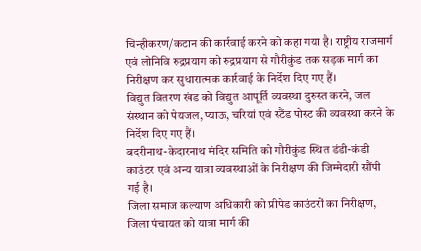चिन्हीकरण/कटान की कार्रवाई करने को कहा गया है। राष्ट्रीय राजमार्ग एवं लोनिवि रुद्रप्रयाग को रुद्रप्रयाग से गौरीकुंड तक सड़क मार्ग का निरीक्षण कर सुधारात्मक कार्रवाई के निर्देश दिए गए हैं।
विद्युत वितरण खंड को विद्युत आपूर्ति व्यवस्था दुरुस्त करने, जल संस्थान को पेयजल, प्याऊ, चरियां एवं स्टैंड पोस्ट की व्यवस्था करने के निर्देश दिए गए हैं।
बदरीनाथ-केदारनाथ मंदिर समिति को गौरीकुंड स्थित डंडी-कंडी काउंटर एवं अन्य यात्रा व्यवस्थाओं के निरीक्षण की जिम्मेदारी सौंपी गई है।
जिला समाज कल्याण अधिकारी को प्रीपेड काउंटरों का निरीक्षण, जिला पंचायत को यात्रा मार्ग की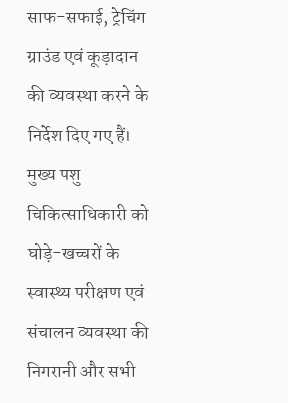साफ-सफाई, ट्रेचिंग ग्राउंड एवं कूड़ादान की व्यवस्था करने के निर्देश दिए गए हैं।
मुख्य पशु चिकित्साधिकारी को घोड़े-खच्चरों के स्वास्थ्य परीक्षण एवं संचालन व्यवस्था की निगरानी और सभी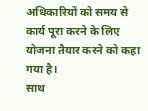अधिकारियों को समय से कार्य पूरा करने के लिए योजना तैयार करने को कहा गया है।
साथ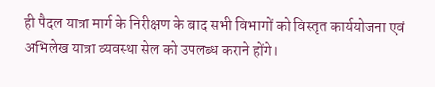ही पैदल यात्रा मार्ग के निरीक्षण के बाद सभी विभागों को विस्तृत कार्ययोजना एवं अभिलेख यात्रा व्यवस्था सेल को उपलब्ध कराने होंगे।